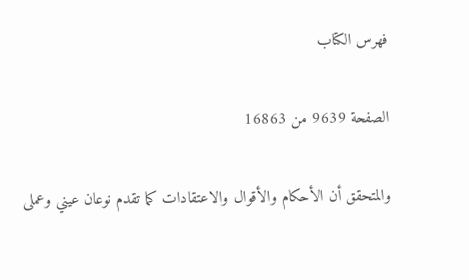فهرس الكتاب

الصفحة 9639 من 16863

والمتحقق أن الأحكام والأقوال والاعتقادات كما تقدم نوعان عيني وعملى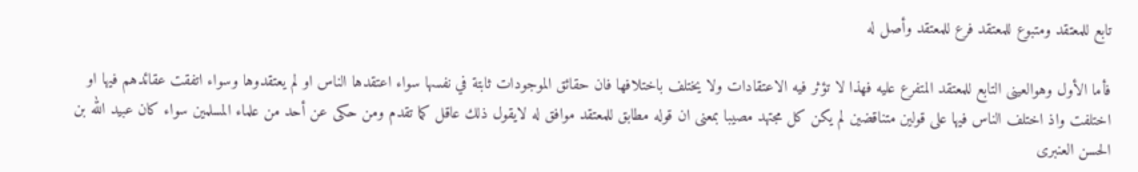تابع للمعتقد ومتبوع للمعتقد فرع للمعتقد وأصل له

فأما الأول وهوالعينى التابع للمعتقد المتفرع عليه فهذا لا تؤثر فيه الاعتقادات ولا يختلف باختلافها فان حقائق الموجودات ثابتة في نفسها سواء اعتقدها الناس او لم يعتقدوها وسواء اتفقت عقائدهم فيها او اختلفت واذ اختلف الناس فيها على قولين متناقضين لم يكن كل مجتهد مصيبا بمعنى ان قوله مطابق للمعتقد موافق له لايقول ذلك عاقل كما تقدم ومن حكى عن أحد من علماء المسلمين سواء كان عبيد الله بن الحسن العنبرى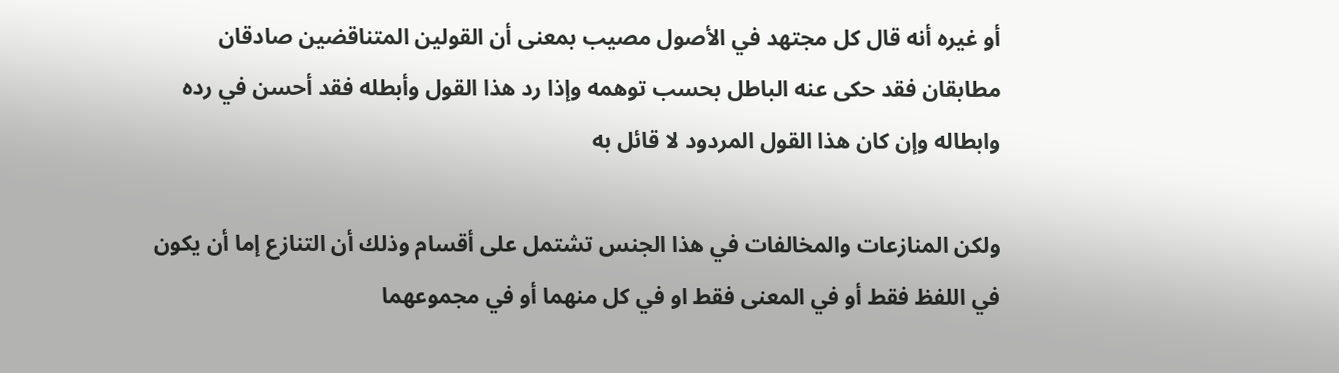أو غيره أنه قال كل مجتهد في الأصول مصيب بمعنى أن القولين المتناقضين صادقان مطابقان فقد حكى عنه الباطل بحسب توهمه وإذا رد هذا القول وأبطله فقد أحسن في رده وابطاله وإن كان هذا القول المردود لا قائل به

ولكن المنازعات والمخالفات في هذا الجنس تشتمل على أقسام وذلك أن التنازع إما أن يكون في اللفظ فقط أو في المعنى فقط او في كل منهما أو في مجموعهما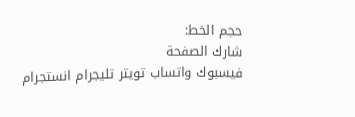حجم الخط:
شارك الصفحة
فيسبوك واتساب تويتر تليجرام انستجرام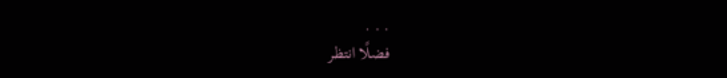. . .
فضلًا انتظر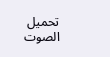تحميل الصوت